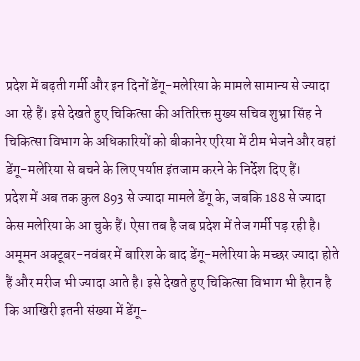प्रदेश में बढ़ती गर्मी और इन दिनों डेंगू-मलेरिया के मामले सामान्य से ज्यादा आ रहे हैं। इसे देखते हुए चिकित्सा की अतिरिक्त मुख्य सचिव शुभ्रा सिंह ने चिकित्सा विभाग के अधिकारियों को बीकानेर एरिया में टीम भेजने और वहां डेंगू-मलेरिया से बचने के लिए पर्याप्त इंतजाम करने के निर्देश दिए हैं।
प्रदेश में अब तक कुल 893 से ज्यादा मामले डेंगू के, जबकि 188 से ज्यादा केस मलेरिया के आ चुके हैं। ऐसा तब है जब प्रदेश में तेज गर्मी पड़ रही है। अमूमन अक्टूबर-नवंबर में बारिश के बाद डेंगू-मलेरिया के मच्छर ज्यादा होते हैं और मरीज भी ज्यादा आते है। इसे देखते हुए चिकित्सा विभाग भी हैरान है कि आखिरी इतनी संख्या में डेंगू-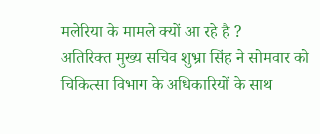मलेरिया के मामले क्यों आ रहे है ?
अतिरिक्त मुख्य सचिव शुभ्रा सिंह ने सोमवार को चिकित्सा विभाग के अधिकारियों के साथ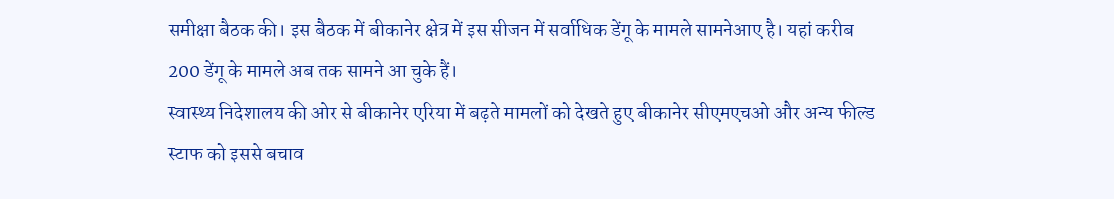समीक्षा बैठक की। इस बैठक में बीकानेर क्षेत्र में इस सीजन में सर्वाधिक डेंगू के मामले सामनेआए है। यहां करीब 200 डेंगू के मामले अब तक सामने आ चुके हैं।
स्वास्थ्य निदेशालय की ओर से बीकानेर एरिया में बढ़ते मामलों को देखते हुए बीकानेर सीएमएचओ और अन्य फील्ड स्टाफ को इससे बचाव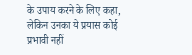के उपाय करने के लिए कहा, लेकिन उनका ये प्रयास कोई प्रभावी नहीं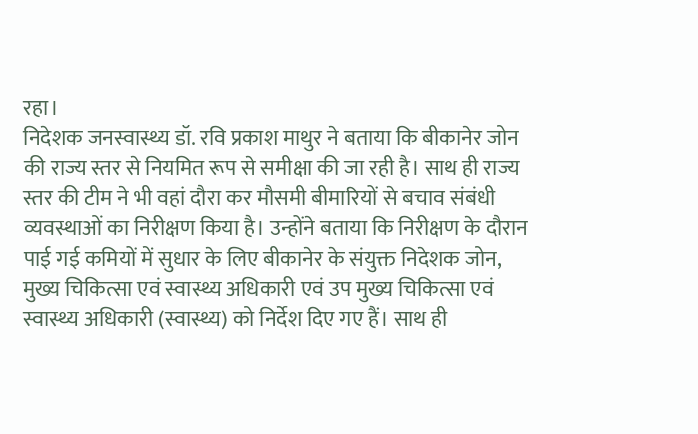रहा।
निदेशक जनस्वास्थ्य डॉ. रवि प्रकाश माथुर ने बताया कि बीकानेर जोन की राज्य स्तर से नियमित रूप से समीक्षा की जा रही है। साथ ही राज्य स्तर की टीम ने भी वहां दौरा कर मौसमी बीमारियों से बचाव संबंधी व्यवस्थाओं का निरीक्षण किया है। उन्होंने बताया कि निरीक्षण के दौरान पाई गई कमियों में सुधार के लिए बीकानेर के संयुक्त निदेशक जोन, मुख्य चिकित्सा एवं स्वास्थ्य अधिकारी एवं उप मुख्य चिकित्सा एवं स्वास्थ्य अधिकारी (स्वास्थ्य) को निर्देश दिए गए हैं। साथ ही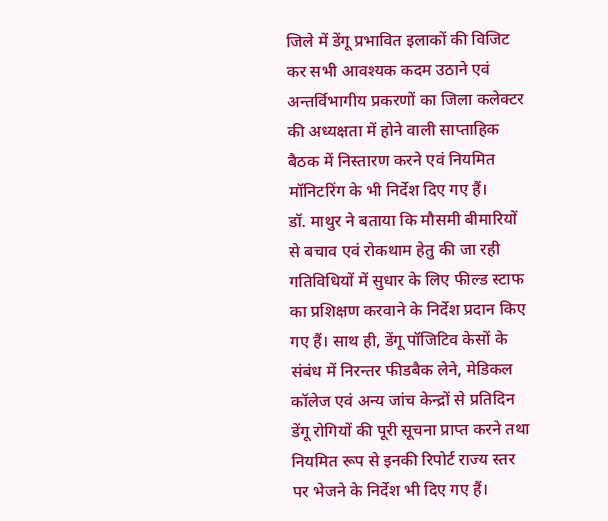जिले में डेंगू प्रभावित इलाकों की विजिट कर सभी आवश्यक कदम उठाने एवं अन्तर्विभागीय प्रकरणों का जिला कलेक्टर की अध्यक्षता में होने वाली साप्ताहिक बैठक में निस्तारण करने एवं नियमित मॉनिटरिंग के भी निर्देश दिए गए हैं।
डॉ. माथुर ने बताया कि मौसमी बीमारियों से बचाव एवं रोकथाम हेतु की जा रही गतिविधियों में सुधार के लिए फील्ड स्टाफ का प्रशिक्षण करवाने के निर्देश प्रदान किए गए हैं। साथ ही, डेंगू पॉजिटिव केसों के संबंध में निरन्तर फीडबैक लेने, मेडिकल कॉलेज एवं अन्य जांच केन्द्रों से प्रतिदिन डेंगू रोगियों की पूरी सूचना प्राप्त करने तथा नियमित रूप से इनकी रिपोर्ट राज्य स्तर पर भेजने के निर्देश भी दिए गए हैं।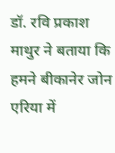डॉ. रवि प्रकाश माथुर ने बताया कि हमने बीकानेर जोन एरिया में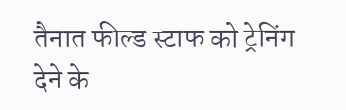तैनात फील्ड स्टाफ को ट्रेनिंग देने के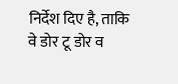निर्देश दिए है, ताकि वे डोर टू डोर व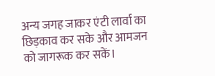अन्य जगह जाकर एंटी लार्वा का छिड़काव कर सके और आमजन को जागरूक कर सकें।